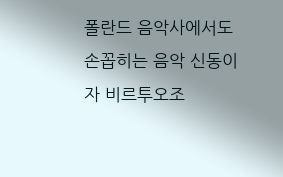폴란드 음악사에서도 손꼽히는 음악 신동이자 비르투오조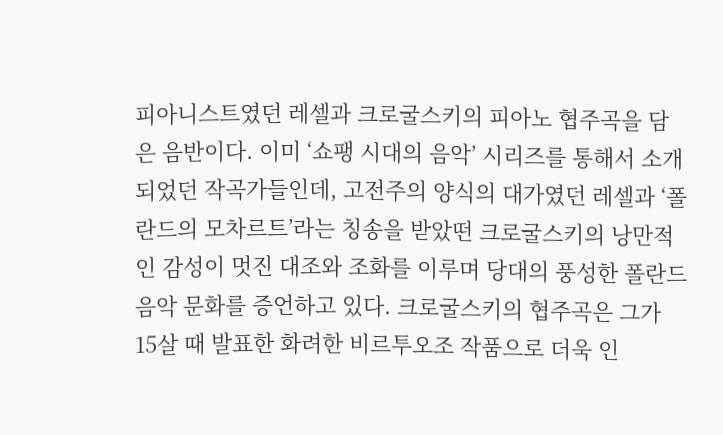피아니스트였던 레셀과 크로굴스키의 피아노 협주곡을 담은 음반이다. 이미 ‘쇼팽 시대의 음악’ 시리즈를 통해서 소개되었던 작곡가들인데, 고전주의 양식의 대가였던 레셀과 ‘폴란드의 모차르트’라는 칭송을 받았떤 크로굴스키의 낭만적인 감성이 멋진 대조와 조화를 이루며 당대의 풍성한 폴란드 음악 문화를 증언하고 있다. 크로굴스키의 협주곡은 그가 15살 때 발표한 화려한 비르투오조 작품으로 더욱 인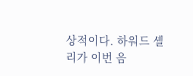상적이다. 하워드 셸리가 이번 음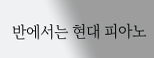반에서는 현대 피아노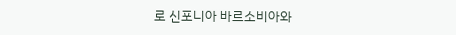로 신포니아 바르소비아와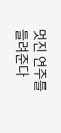멋진 연주를 들려준다